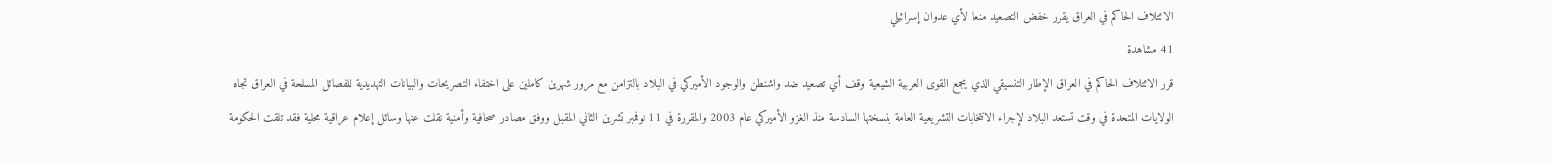الائتلاف الحاكم في العراق يقرر خفض التصعيد منعا لأي عدوان إسرائيلي
41 مشاهدة
قرر الائتلاف الحاكم في العراق الإطار التنسيقي الذي يجمع القوى العربية الشيعية وقف أي تصعيد ضد واشنطن والوجود الأميركي في البلاد بالتزامن مع مرور شهرين كاملين على اختفاء التصريحات والبيانات التهديدية للفصائل المسلحة في العراق تجاه الولايات المتحدة في وقت تستعد البلاد لإجراء الانتخابات التشريعية العامة بنسختها السادسة منذ الغزو الأميركي عام 2003 والمقررة في 11 نوفمبر تشرين الثاني المقبل ووفق مصادر صحافية وأمنية نقلت عنها وسائل إعلام عراقية محلية فقد تلقت الحكومة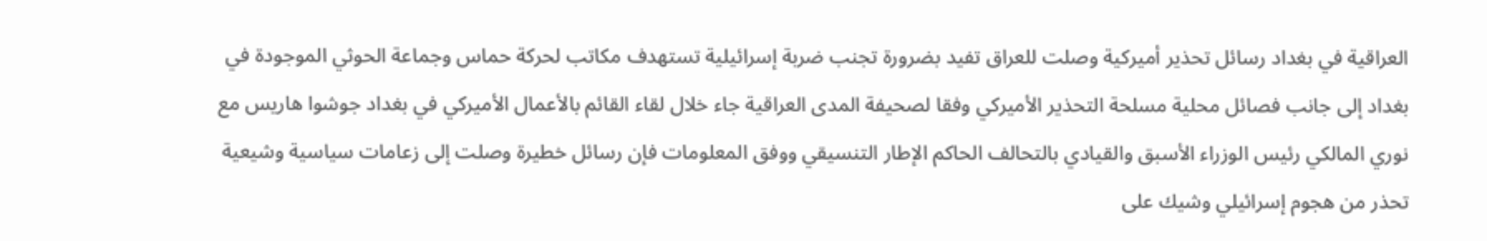العراقية في بغداد رسائل تحذير أميركية وصلت للعراق تفيد بضرورة تجنب ضربة إسرائيلية تستهدف مكاتب لحركة حماس وجماعة الحوثي الموجودة في بغداد إلى جانب فصائل محلية مسلحة التحذير الأميركي وفقا لصحيفة المدى العراقية جاء خلال لقاء القائم بالأعمال الأميركي في بغداد جوشوا هاريس مع نوري المالكي رئيس الوزراء الأسبق والقيادي بالتحالف الحاكم الإطار التنسيقي ووفق المعلومات فإن رسائل خطيرة وصلت إلى زعامات سياسية وشيعية تحذر من هجوم إسرائيلي وشيك على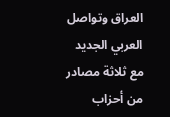العراق وتواصل العربي الجديد مع ثلاثة مصادر من أحزاب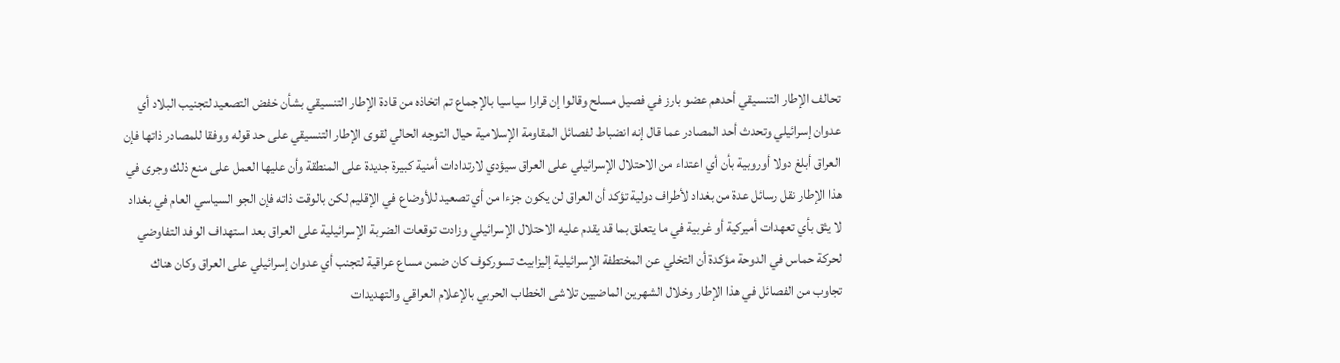تحالف الإطار التنسيقي أحدهم عضو بارز في فصيل مسلح وقالوا إن قرارا سياسيا بالإجماع تم اتخاذه من قادة الإطار التنسيقي بشأن خفض التصعيد لتجنيب البلاد أي عدوان إسرائيلي وتحدث أحد المصادر عما قال إنه انضباط لفصائل المقاومة الإسلامية حيال التوجه الحالي لقوى الإطار التنسيقي على حد قوله ووفقا للمصادر ذاتها فإن العراق أبلغ دولا أوروبية بأن أي اعتداء من الاحتلال الإسرائيلي على العراق سيؤدي لارتدادات أمنية كبيرة جديدة على المنطقة وأن عليها العمل على منع ذلك وجرى في هذا الإطار نقل رسائل عدة من بغداد لأطراف دولية تؤكد أن العراق لن يكون جزءا من أي تصعيد للأوضاع في الإقليم لكن بالوقت ذاته فإن الجو السياسي العام في بغداد لا يثق بأي تعهدات أميركية أو غربية في ما يتعلق بما قد يقدم عليه الاحتلال الإسرائيلي وزادت توقعات الضربة الإسرائيلية على العراق بعد استهداف الوفد التفاوضي لحركة حماس في الدوحة مؤكدة أن التخلي عن المختطفة الإسرائيلية إليزابيث تسوركوف كان ضمن مساع عراقية لتجنب أي عدوان إسرائيلي على العراق وكان هناك تجاوب من الفصائل في هذا الإطار وخلال الشهرين الماضيين تلاشى الخطاب الحربي بالإعلام العراقي والتهديدات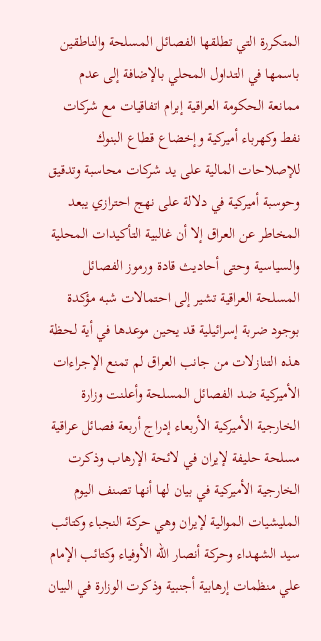المتكررة التي تطلقها الفصائل المسلحة والناطقين باسمها في التداول المحلي بالإضافة إلى عدم ممانعة الحكومة العراقية إبرام اتفاقيات مع شركات نفط وكهرباء أميركية وإخضاع قطاع البنوك للإصلاحات المالية على يد شركات محاسبة وتدقيق وحوسبة أميركية في دلالة على نهج احترازي يبعد المخاطر عن العراق إلا أن غالبية التأكيدات المحلية والسياسية وحتى أحاديث قادة ورموز الفصائل المسلحة العراقية تشير إلى احتمالات شبه مؤكدة بوجود ضربة إسرائيلية قد يحين موعدها في أية لحظة هذه التنازلات من جانب العراق لم تمنع الإجراءات الأميركية ضد الفصائل المسلحة وأعلنت وزارة الخارجية الأميركية الأربعاء إدراج أربعة فصائل عراقية مسلحة حليفة لإيران في لائحة الإرهاب وذكرت الخارجية الأميركية في بيان لها أنها تصنف اليوم المليشيات الموالية لإيران وهي حركة النجباء وكتائب سيد الشهداء وحركة أنصار الله الأوفياء وكتائب الإمام علي منظمات إرهابية أجنبية وذكرت الوزارة في البيان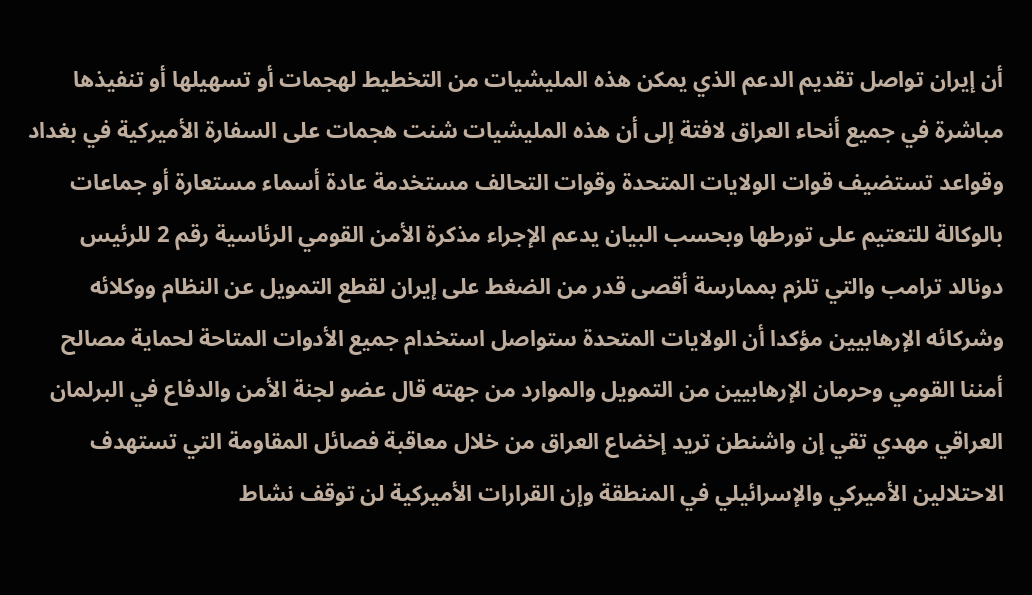أن إيران تواصل تقديم الدعم الذي يمكن هذه المليشيات من التخطيط لهجمات أو تسهيلها أو تنفيذها مباشرة في جميع أنحاء العراق لافتة إلى أن هذه المليشيات شنت هجمات على السفارة الأميركية في بغداد وقواعد تستضيف قوات الولايات المتحدة وقوات التحالف مستخدمة عادة أسماء مستعارة أو جماعات بالوكالة للتعتيم على تورطها وبحسب البيان يدعم الإجراء مذكرة الأمن القومي الرئاسية رقم 2 للرئيس دونالد ترامب والتي تلزم بممارسة أقصى قدر من الضغط على إيران لقطع التمويل عن النظام ووكلائه وشركائه الإرهابيين مؤكدا أن الولايات المتحدة ستواصل استخدام جميع الأدوات المتاحة لحماية مصالح أمننا القومي وحرمان الإرهابيين من التمويل والموارد من جهته قال عضو لجنة الأمن والدفاع في البرلمان العراقي مهدي تقي إن واشنطن تريد إخضاع العراق من خلال معاقبة فصائل المقاومة التي تستهدف الاحتلالين الأميركي والإسرائيلي في المنطقة وإن القرارات الأميركية لن توقف نشاط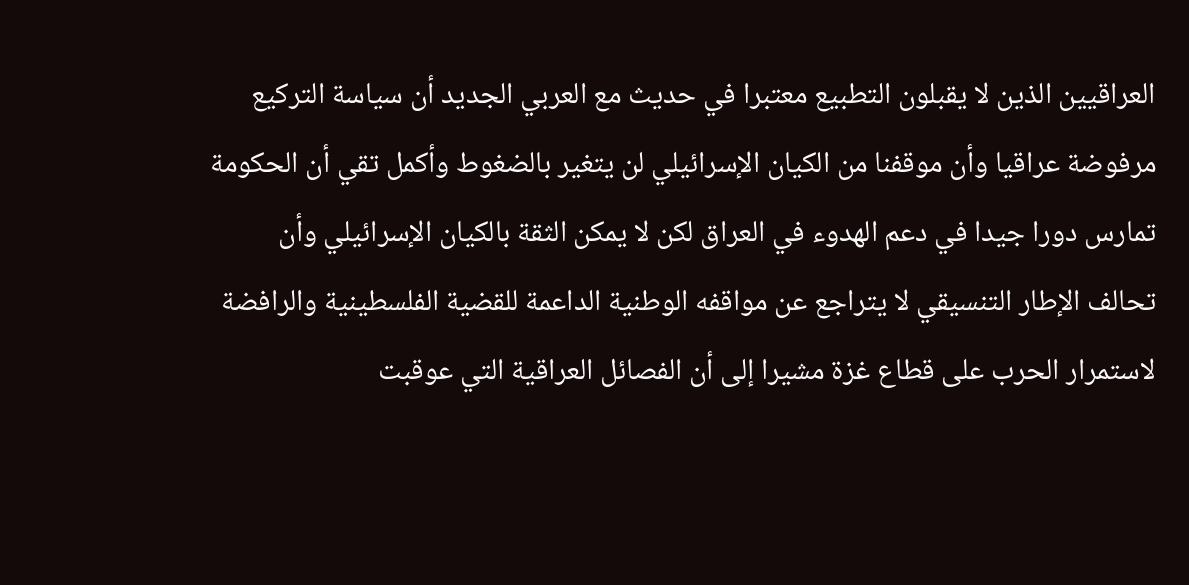العراقيين الذين لا يقبلون التطبيع معتبرا في حديث مع العربي الجديد أن سياسة التركيع مرفوضة عراقيا وأن موقفنا من الكيان الإسرائيلي لن يتغير بالضغوط وأكمل تقي أن الحكومة تمارس دورا جيدا في دعم الهدوء في العراق لكن لا يمكن الثقة بالكيان الإسرائيلي وأن تحالف الإطار التنسيقي لا يتراجع عن مواقفه الوطنية الداعمة للقضية الفلسطينية والرافضة لاستمرار الحرب على قطاع غزة مشيرا إلى أن الفصائل العراقية التي عوقبت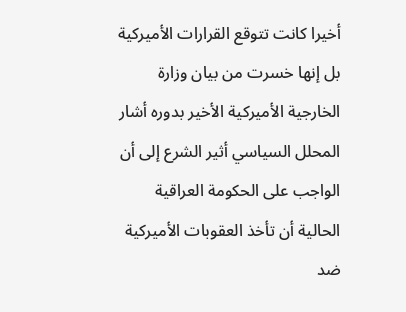أخيرا كانت تتوقع القرارات الأميركية بل إنها خسرت من بيان وزارة الخارجية الأميركية الأخير بدوره أشار المحلل السياسي أثير الشرع إلى أن الواجب على الحكومة العراقية الحالية أن تأخذ العقوبات الأميركية ضد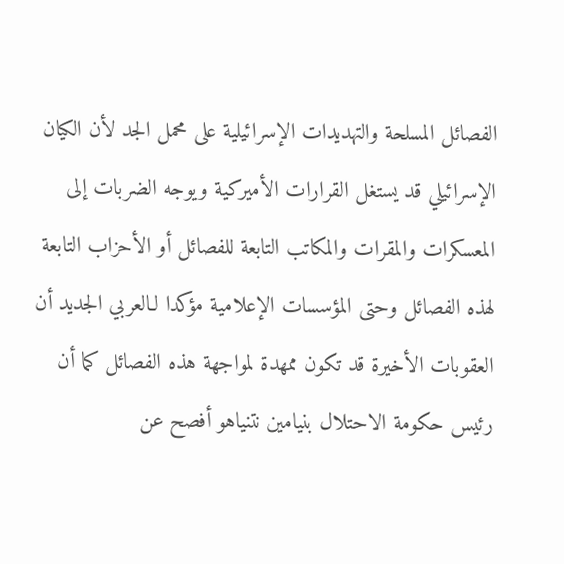الفصائل المسلحة والتهديدات الإسرائيلية على محمل الجد لأن الكيان الإسرائيلي قد يستغل القرارات الأميركية ويوجه الضربات إلى المعسكرات والمقرات والمكاتب التابعة للفصائل أو الأحزاب التابعة لهذه الفصائل وحتى المؤسسات الإعلامية مؤكدا لـالعربي الجديد أن العقوبات الأخيرة قد تكون ممهدة لمواجهة هذه الفصائل كما أن رئيس حكومة الاحتلال بنيامين نتنياهو أفصح عن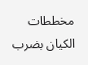مخططات الكيان بضرب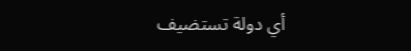أي دولة تستضيف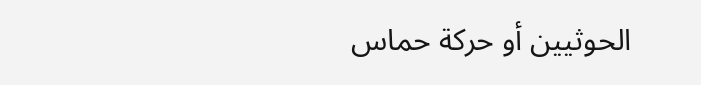الحوثيين أو حركة حماس